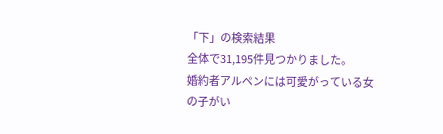「下」の検索結果
全体で31,195件見つかりました。
婚約者アルペンには可愛がっている女の子がい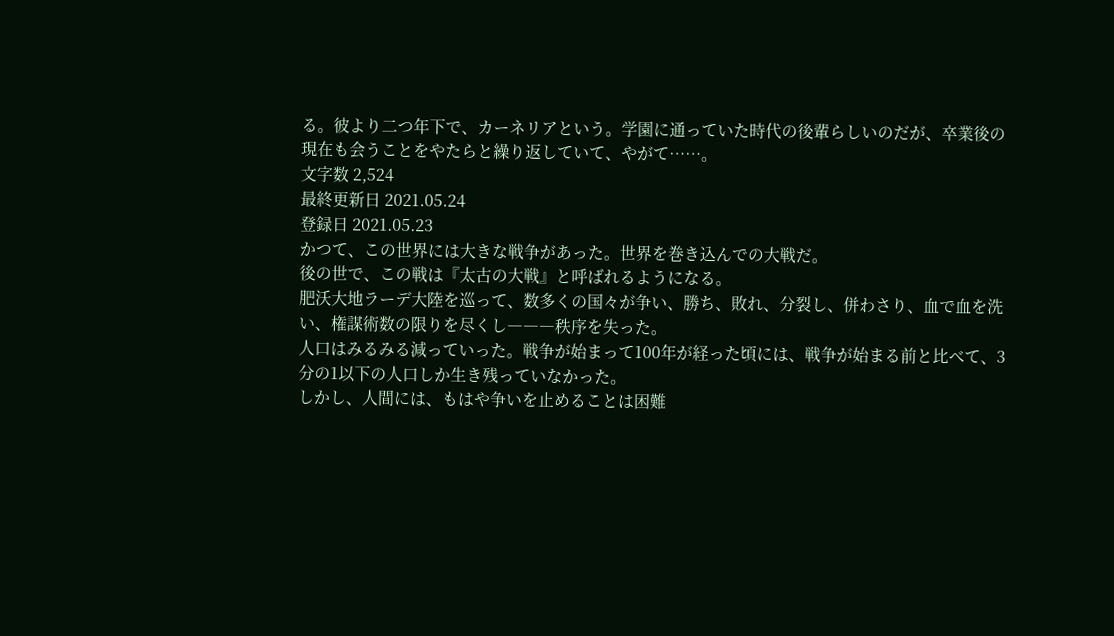る。彼より二つ年下で、カーネリアという。学園に通っていた時代の後輩らしいのだが、卒業後の現在も会うことをやたらと繰り返していて、やがて……。
文字数 2,524
最終更新日 2021.05.24
登録日 2021.05.23
かつて、この世界には大きな戦争があった。世界を巻き込んでの大戦だ。
後の世で、この戦は『太古の大戦』と呼ばれるようになる。
肥沃大地ラーデ大陸を巡って、数多くの国々が争い、勝ち、敗れ、分裂し、併わさり、血で血を洗い、権謀術数の限りを尽くし―――秩序を失った。
人口はみるみる減っていった。戦争が始まって100年が経った頃には、戦争が始まる前と比べて、3分の1以下の人口しか生き残っていなかった。
しかし、人間には、もはや争いを止めることは困難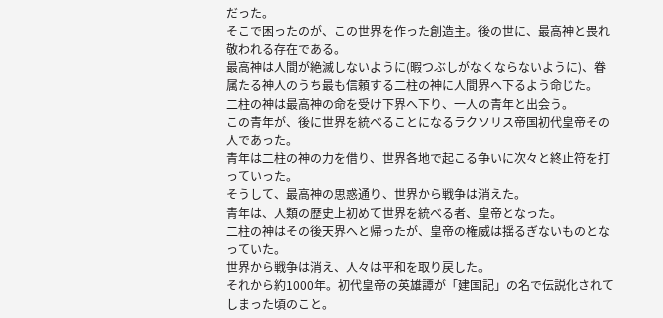だった。
そこで困ったのが、この世界を作った創造主。後の世に、最高神と畏れ敬われる存在である。
最高神は人間が絶滅しないように(暇つぶしがなくならないように)、眷属たる神人のうち最も信頼する二柱の神に人間界へ下るよう命じた。
二柱の神は最高神の命を受け下界へ下り、一人の青年と出会う。
この青年が、後に世界を統べることになるラクソリス帝国初代皇帝その人であった。
青年は二柱の神の力を借り、世界各地で起こる争いに次々と終止符を打っていった。
そうして、最高神の思惑通り、世界から戦争は消えた。
青年は、人類の歴史上初めて世界を統べる者、皇帝となった。
二柱の神はその後天界へと帰ったが、皇帝の権威は揺るぎないものとなっていた。
世界から戦争は消え、人々は平和を取り戻した。
それから約1000年。初代皇帝の英雄譚が「建国記」の名で伝説化されてしまった頃のこと。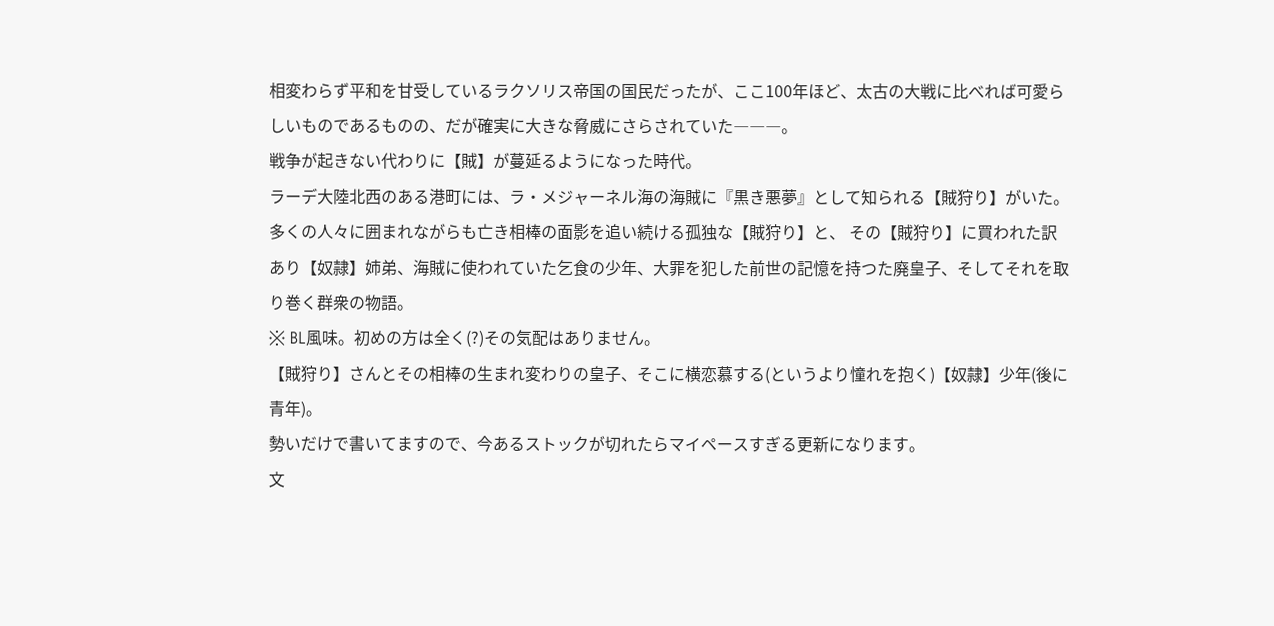相変わらず平和を甘受しているラクソリス帝国の国民だったが、ここ100年ほど、太古の大戦に比べれば可愛らしいものであるものの、だが確実に大きな脅威にさらされていた―――。
戦争が起きない代わりに【賊】が蔓延るようになった時代。
ラーデ大陸北西のある港町には、ラ・メジャーネル海の海賊に『黒き悪夢』として知られる【賊狩り】がいた。
多くの人々に囲まれながらも亡き相棒の面影を追い続ける孤独な【賊狩り】と、 その【賊狩り】に買われた訳あり【奴隷】姉弟、海賊に使われていた乞食の少年、大罪を犯した前世の記憶を持つた廃皇子、そしてそれを取り巻く群衆の物語。
※ BL風味。初めの方は全く(?)その気配はありません。
【賊狩り】さんとその相棒の生まれ変わりの皇子、そこに横恋慕する(というより憧れを抱く)【奴隷】少年(後に青年)。
勢いだけで書いてますので、今あるストックが切れたらマイペースすぎる更新になります。
文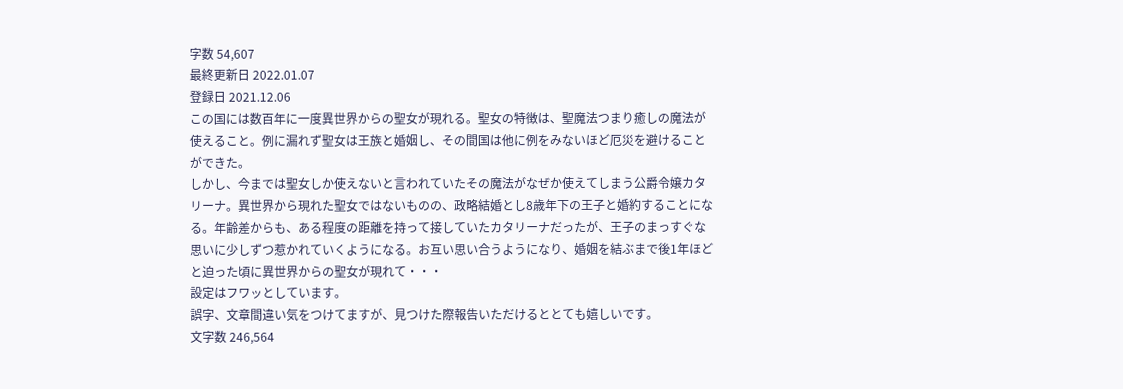字数 54,607
最終更新日 2022.01.07
登録日 2021.12.06
この国には数百年に一度異世界からの聖女が現れる。聖女の特徴は、聖魔法つまり癒しの魔法が使えること。例に漏れず聖女は王族と婚姻し、その間国は他に例をみないほど厄災を避けることができた。
しかし、今までは聖女しか使えないと言われていたその魔法がなぜか使えてしまう公爵令嬢カタリーナ。異世界から現れた聖女ではないものの、政略結婚とし8歳年下の王子と婚約することになる。年齢差からも、ある程度の距離を持って接していたカタリーナだったが、王子のまっすぐな思いに少しずつ惹かれていくようになる。お互い思い合うようになり、婚姻を結ぶまで後1年ほどと迫った頃に異世界からの聖女が現れて・・・
設定はフワッとしています。
誤字、文章間違い気をつけてますが、見つけた際報告いただけるととても嬉しいです。
文字数 246,564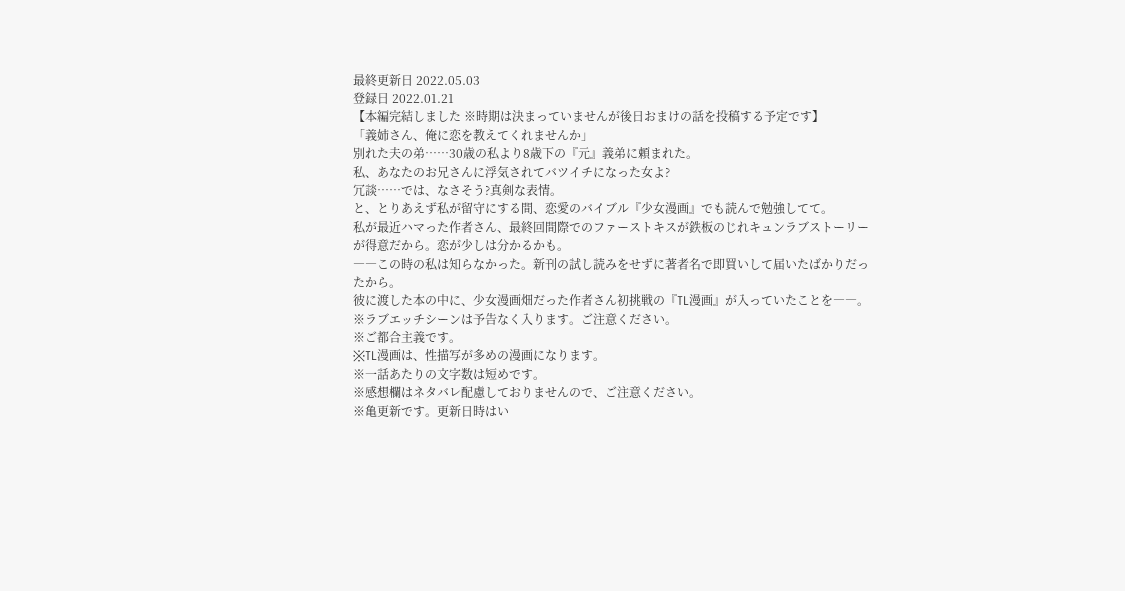最終更新日 2022.05.03
登録日 2022.01.21
【本編完結しました ※時期は決まっていませんが後日おまけの話を投稿する予定です】
「義姉さん、俺に恋を教えてくれませんか」
別れた夫の弟……30歳の私より8歳下の『元』義弟に頼まれた。
私、あなたのお兄さんに浮気されてバツイチになった女よ?
冗談……では、なさそう?真剣な表情。
と、とりあえず私が留守にする間、恋愛のバイブル『少女漫画』でも読んで勉強してて。
私が最近ハマった作者さん、最終回間際でのファーストキスが鉄板のじれキュンラブストーリーが得意だから。恋が少しは分かるかも。
――この時の私は知らなかった。新刊の試し読みをせずに著者名で即買いして届いたばかりだったから。
彼に渡した本の中に、少女漫画畑だった作者さん初挑戦の『TL漫画』が入っていたことを――。
※ラブエッチシーンは予告なく入ります。ご注意ください。
※ご都合主義です。
※TL漫画は、性描写が多めの漫画になります。
※一話あたりの文字数は短めです。
※感想欄はネタバレ配慮しておりませんので、ご注意ください。
※亀更新です。更新日時はい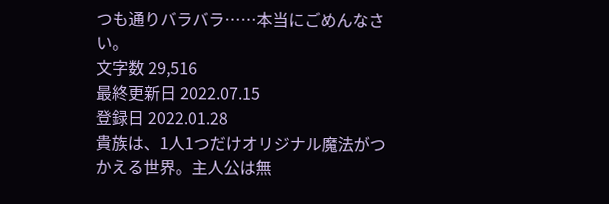つも通りバラバラ……本当にごめんなさい。
文字数 29,516
最終更新日 2022.07.15
登録日 2022.01.28
貴族は、1人1つだけオリジナル魔法がつかえる世界。主人公は無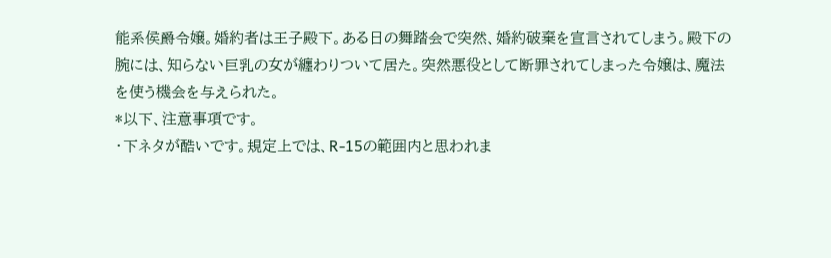能系侯爵令嬢。婚約者は王子殿下。ある日の舞踏会で突然、婚約破棄を宣言されてしまう。殿下の腕には、知らない巨乳の女が纏わりついて居た。突然悪役として断罪されてしまった令嬢は、魔法を使う機会を与えられた。
*以下、注意事項です。
・下ネタが酷いです。規定上では、R-15の範囲内と思われま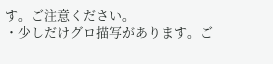す。ご注意ください。
・少しだけグロ描写があります。ご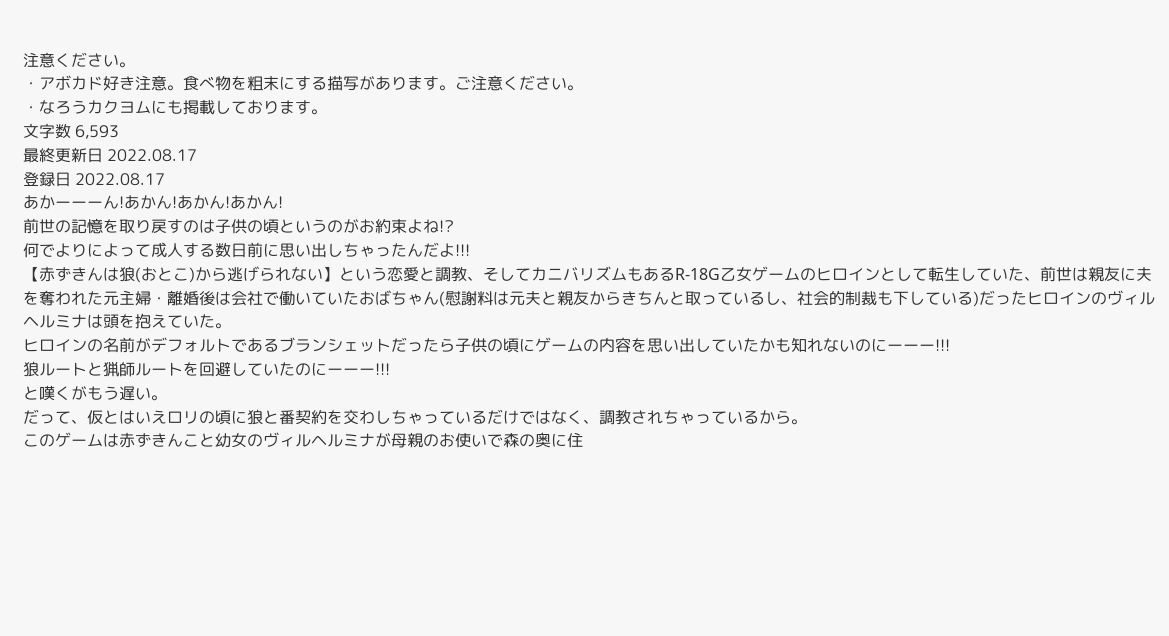注意ください。
・アボカド好き注意。食べ物を粗末にする描写があります。ご注意ください。
・なろうカクヨムにも掲載しております。
文字数 6,593
最終更新日 2022.08.17
登録日 2022.08.17
あかーーーん!あかん!あかん!あかん!
前世の記憶を取り戻すのは子供の頃というのがお約束よね!?
何でよりによって成人する数日前に思い出しちゃったんだよ!!!
【赤ずきんは狼(おとこ)から逃げられない】という恋愛と調教、そしてカニバリズムもあるR-18G乙女ゲームのヒロインとして転生していた、前世は親友に夫を奪われた元主婦・離婚後は会社で働いていたおばちゃん(慰謝料は元夫と親友からきちんと取っているし、社会的制裁も下している)だったヒロインのヴィルヘルミナは頭を抱えていた。
ヒロインの名前がデフォルトであるブランシェットだったら子供の頃にゲームの内容を思い出していたかも知れないのにーーー!!!
狼ルートと猟師ルートを回避していたのにーーー!!!
と嘆くがもう遅い。
だって、仮とはいえロリの頃に狼と番契約を交わしちゃっているだけではなく、調教されちゃっているから。
このゲームは赤ずきんこと幼女のヴィルヘルミナが母親のお使いで森の奥に住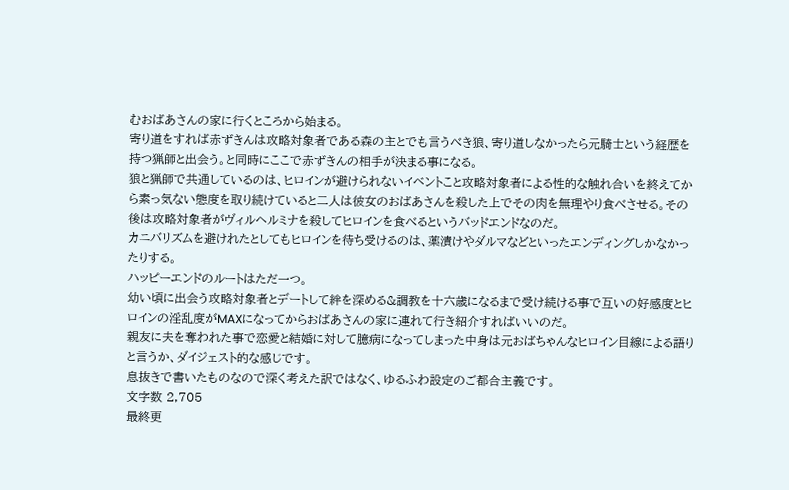むおばあさんの家に行くところから始まる。
寄り道をすれば赤ずきんは攻略対象者である森の主とでも言うべき狼、寄り道しなかったら元騎士という経歴を持つ猟師と出会う。と同時にここで赤ずきんの相手が決まる事になる。
狼と猟師で共通しているのは、ヒロインが避けられないイベントこと攻略対象者による性的な触れ合いを終えてから素っ気ない態度を取り続けていると二人は彼女のおばあさんを殺した上でその肉を無理やり食べさせる。その後は攻略対象者がヴィルヘルミナを殺してヒロインを食べるというバッドエンドなのだ。
カニバリズムを避けれたとしてもヒロインを待ち受けるのは、薬漬けやダルマなどといったエンディングしかなかったりする。
ハッピーエンドのルートはただ一つ。
幼い頃に出会う攻略対象者とデートして絆を深める&調教を十六歳になるまで受け続ける事で互いの好感度とヒロインの淫乱度がMAXになってからおばあさんの家に連れて行き紹介すればいいのだ。
親友に夫を奪われた事で恋愛と結婚に対して臆病になってしまった中身は元おばちゃんなヒロイン目線による語りと言うか、ダイジェスト的な感じです。
息抜きで書いたものなので深く考えた訳ではなく、ゆるふわ設定のご都合主義です。
文字数 2,705
最終更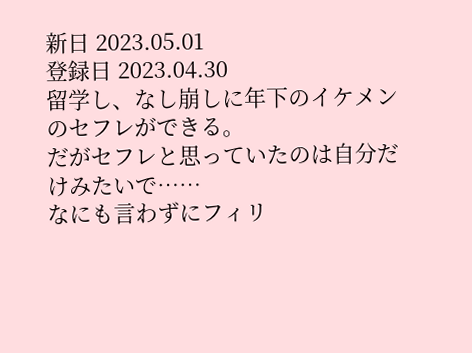新日 2023.05.01
登録日 2023.04.30
留学し、なし崩しに年下のイケメンのセフレができる。
だがセフレと思っていたのは自分だけみたいで……
なにも言わずにフィリ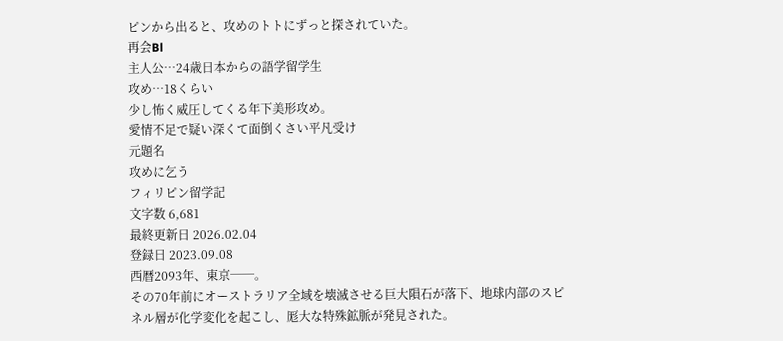ピンから出ると、攻めのトトにずっと探されていた。
再会Bl
主人公…24歳日本からの語学留学生
攻め…18くらい
少し怖く威圧してくる年下美形攻め。
愛情不足で疑い深くて面倒くさい平凡受け
元題名
攻めに乞う
フィリピン留学記
文字数 6,681
最終更新日 2026.02.04
登録日 2023.09.08
西暦2093年、東京──。
その70年前にオーストラリア全域を壊滅させる巨大隕石が落下、地球内部のスピネル層が化学変化を起こし、厖大な特殊鉱脈が発見された。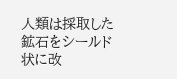人類は採取した鉱石をシールド状に改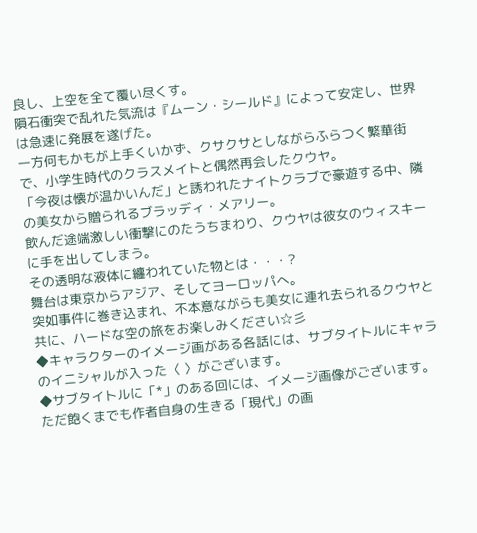良し、上空を全て覆い尽くす。
隕石衝突で乱れた気流は『ムーン・シールド』によって安定し、世界は急速に発展を遂げた。
一方何もかもが上手くいかず、クサクサとしながらふらつく繁華街で、小学生時代のクラスメイトと偶然再会したクウヤ。
「今夜は懐が温かいんだ」と誘われたナイトクラブで豪遊する中、隣の美女から贈られるブラッディ・メアリー。
飲んだ途端激しい衝撃にのたうちまわり、クウヤは彼女のウィスキーに手を出してしまう。
その透明な液体に纏われていた物とは・・・?
舞台は東京からアジア、そしてヨーロッパへ。
突如事件に巻き込まれ、不本意ながらも美女に連れ去られるクウヤと共に、ハードな空の旅をお楽しみください☆彡
◆キャラクターのイメージ画がある各話には、サブタイトルにキャラのイニシャルが入った〈 〉がございます。
◆サブタイトルに「*」のある回には、イメージ画像がございます。
ただ飽くまでも作者自身の生きる「現代」の画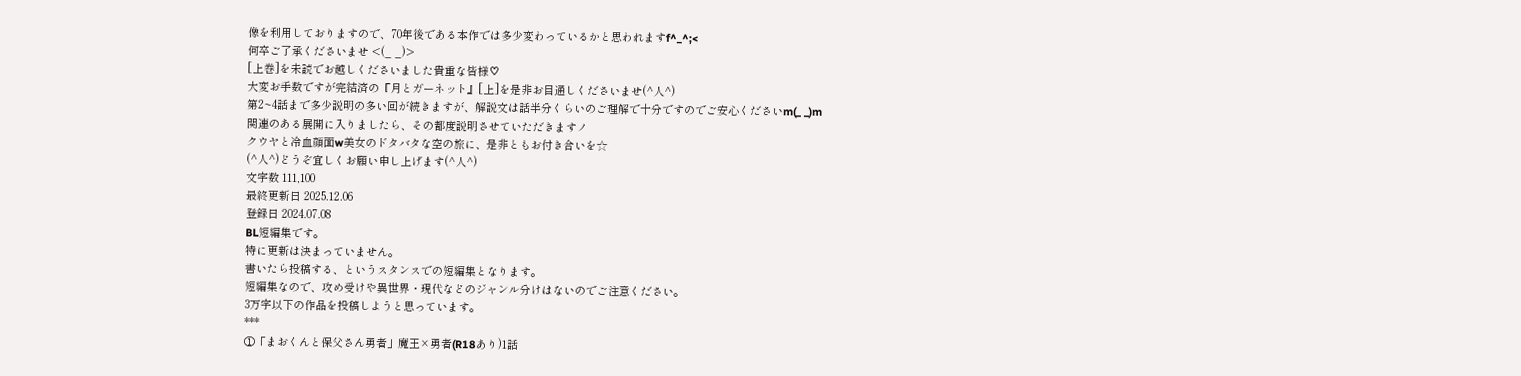像を利用しておりますので、70年後である本作では多少変わっているかと思われますf^_^;<
何卒ご了承くださいませ <(_ _)>
[上巻]を未読でお越しくださいました貴重な皆様♡
大変お手数ですが完結済の『月とガーネット』[上]を是非お目通しくださいませ(^人^)
第2~4話まで多少説明の多い回が続きますが、解説文は話半分くらいのご理解で十分ですのでご安心くださいm(_ _)m
関連のある展開に入りましたら、その都度説明させていただきますノ
クウヤと冷血顔面w美女のドタバタな空の旅に、是非ともお付き合いを☆
(^人^)どうぞ宜しくお願い申し上げます(^人^)
文字数 111,100
最終更新日 2025.12.06
登録日 2024.07.08
BL短編集です。
特に更新は決まっていません。
書いたら投稿する、というスタンスでの短編集となります。
短編集なので、攻め受けや異世界・現代などのジャンル分けはないのでご注意ください。
3万字以下の作品を投稿しようと思っています。
***
①「まおくんと保父さん勇者」魔王×勇者(R18あり)1話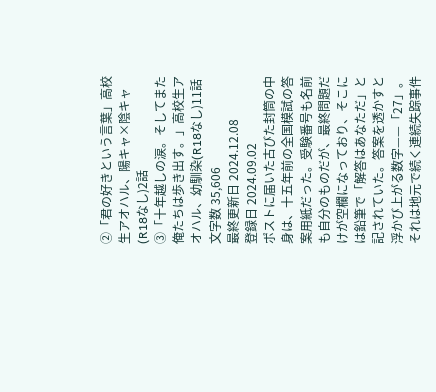②「君の好きという言葉」高校生アオハル、陽キャ×陰キャ(R18なし)2話
③「十年越しの涙。そしてまた俺たちは歩き出す。」高校生アオハル、幼馴染(R18なし)11話
文字数 35,606
最終更新日 2024.12.08
登録日 2024.09.02
ポストに届いた古びた封筒の中身は、十五年前の全国模試の答案用紙だった。受験番号も名前も自分のものだが、最終問題だけが空欄になっており、そこには鉛筆で「解答はあなただ」と記されていた。答案を透かすと浮かび上がる数字——「27」。それは地元で続く連続失踪事件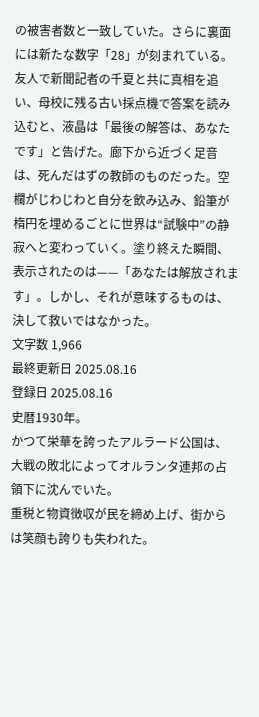の被害者数と一致していた。さらに裏面には新たな数字「28」が刻まれている。友人で新聞記者の千夏と共に真相を追い、母校に残る古い採点機で答案を読み込むと、液晶は「最後の解答は、あなたです」と告げた。廊下から近づく足音は、死んだはずの教師のものだった。空欄がじわじわと自分を飲み込み、鉛筆が楕円を埋めるごとに世界は“試験中”の静寂へと変わっていく。塗り終えた瞬間、表示されたのは——「あなたは解放されます」。しかし、それが意味するものは、決して救いではなかった。
文字数 1,966
最終更新日 2025.08.16
登録日 2025.08.16
史暦1930年。
かつて栄華を誇ったアルラード公国は、大戦の敗北によってオルランタ連邦の占領下に沈んでいた。
重税と物資徴収が民を締め上げ、街からは笑顔も誇りも失われた。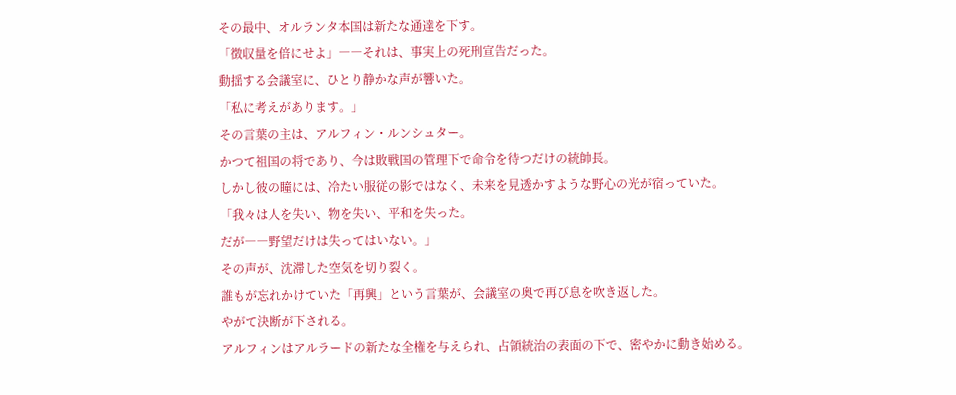その最中、オルランタ本国は新たな通達を下す。
「徴収量を倍にせよ」――それは、事実上の死刑宣告だった。
動揺する会議室に、ひとり静かな声が響いた。
「私に考えがあります。」
その言葉の主は、アルフィン・ルンシュター。
かつて祖国の将であり、今は敗戦国の管理下で命令を待つだけの統帥長。
しかし彼の瞳には、冷たい服従の影ではなく、未来を見透かすような野心の光が宿っていた。
「我々は人を失い、物を失い、平和を失った。
だが――野望だけは失ってはいない。」
その声が、沈滞した空気を切り裂く。
誰もが忘れかけていた「再興」という言葉が、会議室の奥で再び息を吹き返した。
やがて決断が下される。
アルフィンはアルラードの新たな全権を与えられ、占領統治の表面の下で、密やかに動き始める。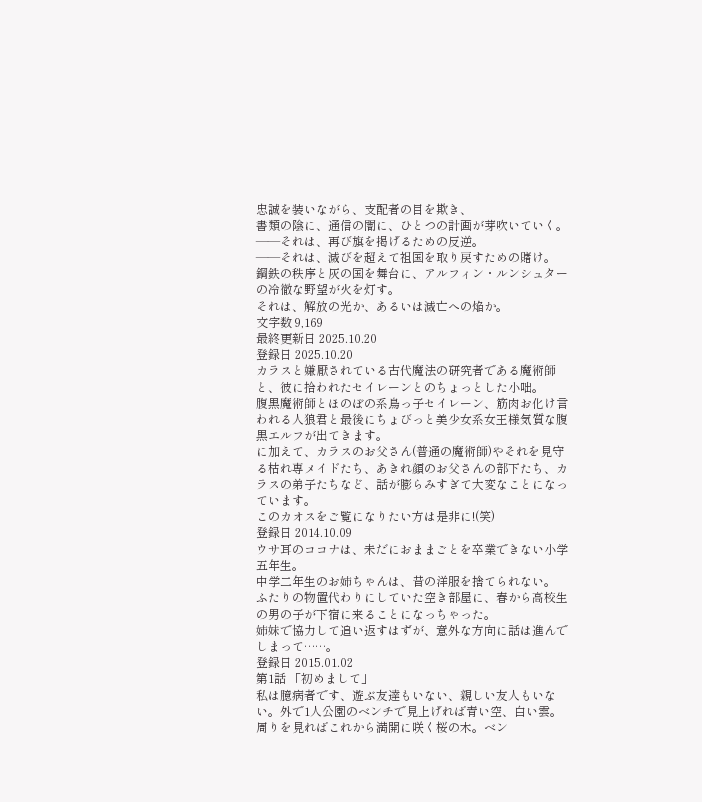忠誠を装いながら、支配者の目を欺き、
書類の陰に、通信の闇に、ひとつの計画が芽吹いていく。
――それは、再び旗を掲げるための反逆。
――それは、滅びを超えて祖国を取り戻すための賭け。
鋼鉄の秩序と灰の国を舞台に、アルフィン・ルンシュターの冷徹な野望が火を灯す。
それは、解放の光か、あるいは滅亡への焔か。
文字数 9,169
最終更新日 2025.10.20
登録日 2025.10.20
カラスと嫌厭されている古代魔法の研究者である魔術師と、彼に拾われたセイレーンとのちょっとした小咄。
腹黒魔術師とほのぼの系鳥っ子セイレーン、筋肉お化け言われる人狼君と最後にちょびっと美少女系女王様気質な腹黒エルフが出てきます。
に加えて、カラスのお父さん(普通の魔術師)やそれを見守る枯れ専メイドたち、あきれ顔のお父さんの部下たち、カラスの弟子たちなど、話が膨らみすぎて大変なことになっています。
このカオスをご覧になりたい方は是非に!(笑)
登録日 2014.10.09
ウサ耳のココナは、未だにおままごとを卒業できない小学五年生。
中学二年生のお姉ちゃんは、昔の洋服を捨てられない。
ふたりの物置代わりにしていた空き部屋に、春から高校生の男の子が下宿に来ることになっちゃった。
姉妹で協力して追い返すはずが、意外な方向に話は進んでしまって……。
登録日 2015.01.02
第1話 「初めまして」
私は臆病者です、遊ぶ友達もいない、親しい友人もいない。外で1人公園のベンチで見上げれば青い空、白い雲。
周りを見ればこれから満開に咲く桜の木。ベン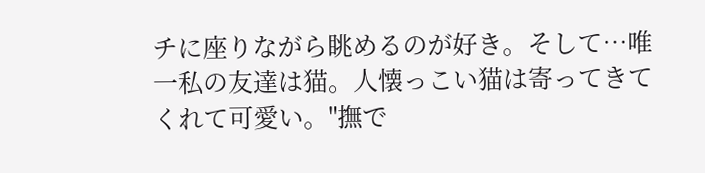チに座りながら眺めるのが好き。そして…唯一私の友達は猫。人懐っこい猫は寄ってきてくれて可愛い。"撫で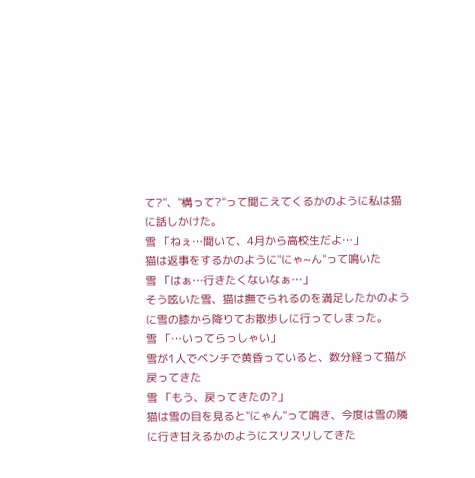て?"、"構って?"って聞こえてくるかのように私は猫に話しかけた。
雪 「ねぇ…聞いて、4月から高校生だよ…」
猫は返事をするかのように"にゃ~ん"って鳴いた
雪 「はぁ…行きたくないなぁ…」
そう呟いた雪、猫は撫でられるのを満足したかのように雪の膝から降りてお散歩しに行ってしまった。
雪 「…いってらっしゃい」
雪が1人でベンチで黄昏っていると、数分経って猫が戻ってきた
雪 「もう、戻ってきたの?」
猫は雪の目を見ると"にゃん"って鳴き、今度は雪の隣に行き甘えるかのようにスリスリしてきた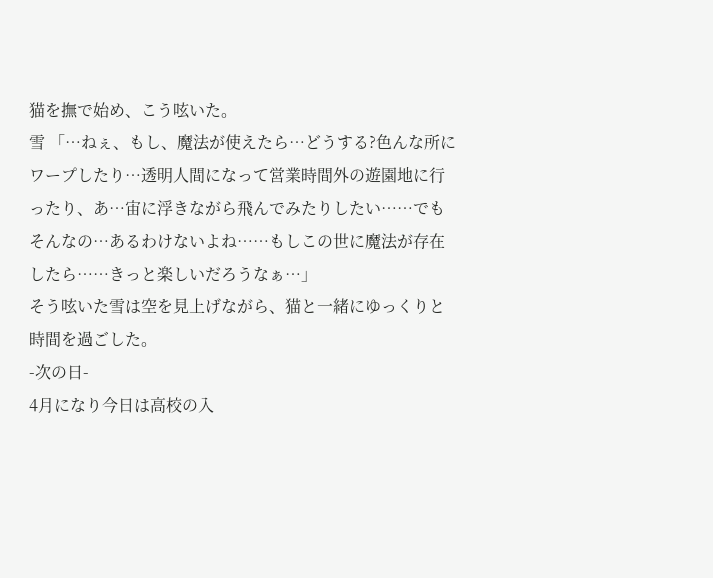猫を撫で始め、こう呟いた。
雪 「…ねぇ、もし、魔法が使えたら…どうする?色んな所にワープしたり…透明人間になって営業時間外の遊園地に行ったり、あ…宙に浮きながら飛んでみたりしたい……でもそんなの…あるわけないよね……もしこの世に魔法が存在したら……きっと楽しいだろうなぁ…」
そう呟いた雪は空を見上げながら、猫と一緒にゆっくりと時間を過ごした。
-次の日-
4月になり今日は高校の入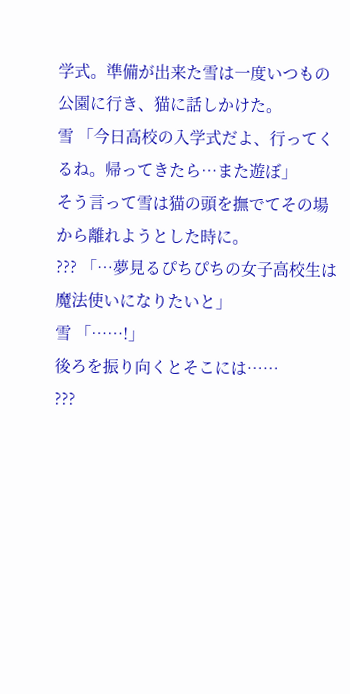学式。準備が出来た雪は一度いつもの公園に行き、猫に話しかけた。
雪 「今日高校の入学式だよ、行ってくるね。帰ってきたら…また遊ぼ」
そう言って雪は猫の頭を撫でてその場から離れようとした時に。
??? 「…夢見るぴちぴちの女子高校生は魔法使いになりたいと」
雪 「……!」
後ろを振り向くとそこには……
???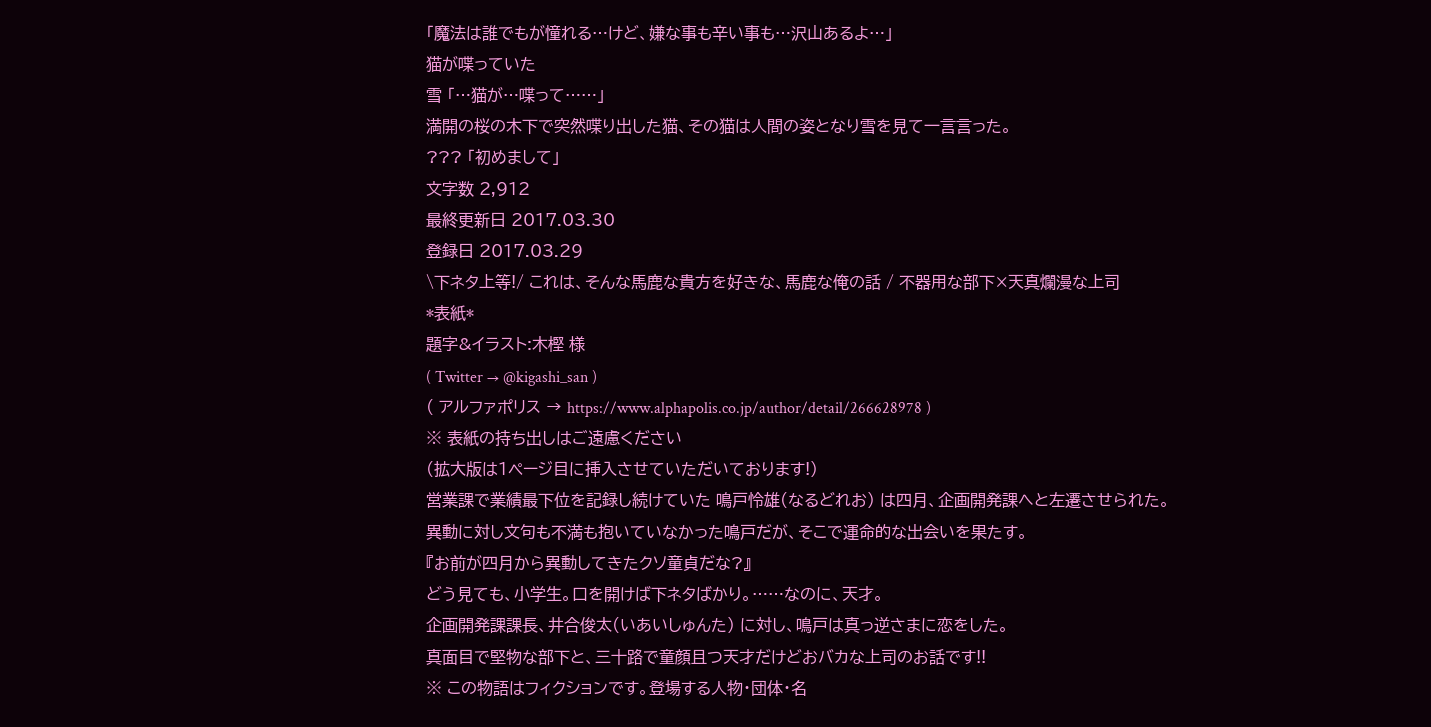「魔法は誰でもが憧れる…けど、嫌な事も辛い事も…沢山あるよ…」
猫が喋っていた
雪 「…猫が…喋って……」
満開の桜の木下で突然喋り出した猫、その猫は人間の姿となり雪を見て一言言った。
??? 「初めまして」
文字数 2,912
最終更新日 2017.03.30
登録日 2017.03.29
\下ネタ上等!/ これは、そんな馬鹿な貴方を好きな、馬鹿な俺の話 / 不器用な部下×天真爛漫な上司
*表紙*
題字&イラスト:木樫 様
( Twitter → @kigashi_san )
( アルファポリス → https://www.alphapolis.co.jp/author/detail/266628978 )
※ 表紙の持ち出しはご遠慮ください
(拡大版は1ページ目に挿入させていただいております!)
営業課で業績最下位を記録し続けていた 鳴戸怜雄(なるどれお) は四月、企画開発課へと左遷させられた。
異動に対し文句も不満も抱いていなかった鳴戸だが、そこで運命的な出会いを果たす。
『お前が四月から異動してきたクソ童貞だな?』
どう見ても、小学生。口を開けば下ネタばかり。……なのに、天才。
企画開発課課長、井合俊太(いあいしゅんた) に対し、鳴戸は真っ逆さまに恋をした。
真面目で堅物な部下と、三十路で童顔且つ天才だけどおバカな上司のお話です!!
※ この物語はフィクションです。登場する人物・団体・名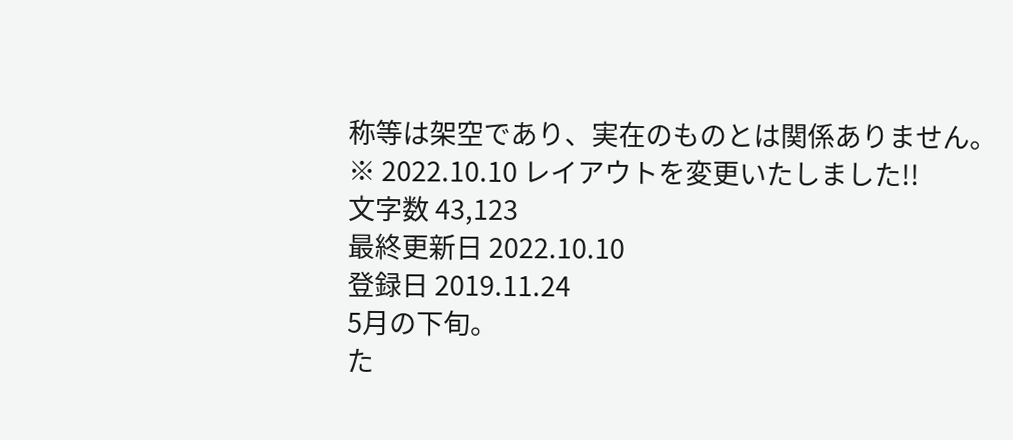称等は架空であり、実在のものとは関係ありません。
※ 2022.10.10 レイアウトを変更いたしました!!
文字数 43,123
最終更新日 2022.10.10
登録日 2019.11.24
5月の下旬。
た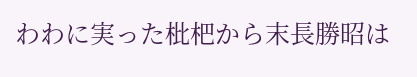わわに実った枇杷から末長勝昭は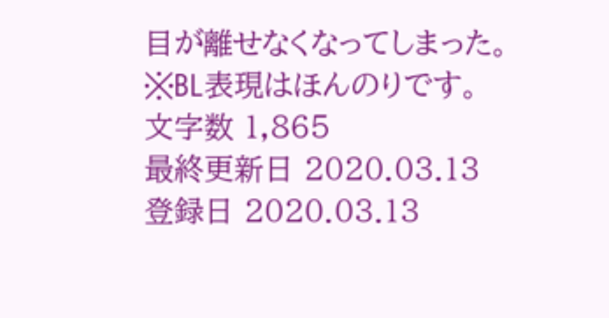目が離せなくなってしまった。
※BL表現はほんのりです。
文字数 1,865
最終更新日 2020.03.13
登録日 2020.03.13